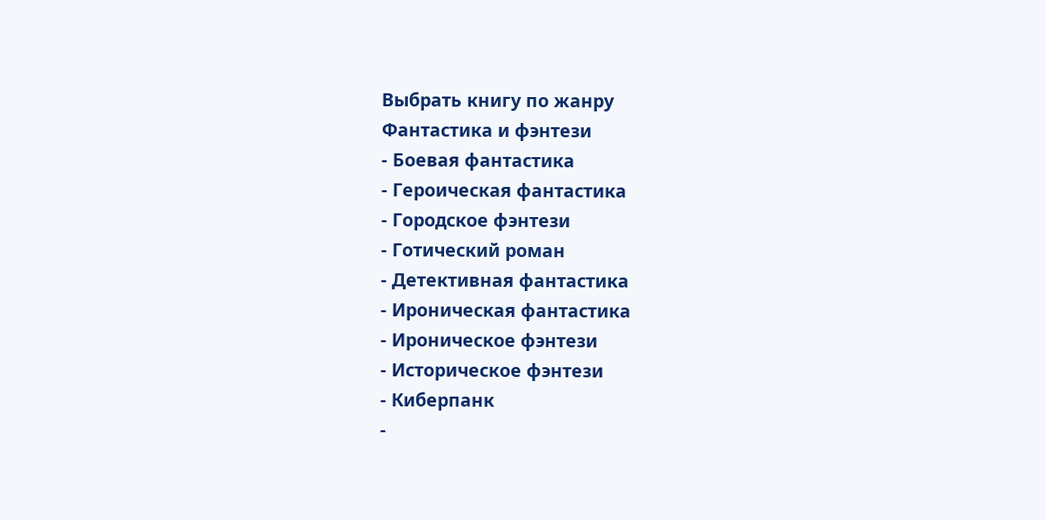Выбрать книгу по жанру
Фантастика и фэнтези
- Боевая фантастика
- Героическая фантастика
- Городское фэнтези
- Готический роман
- Детективная фантастика
- Ироническая фантастика
- Ироническое фэнтези
- Историческое фэнтези
- Киберпанк
-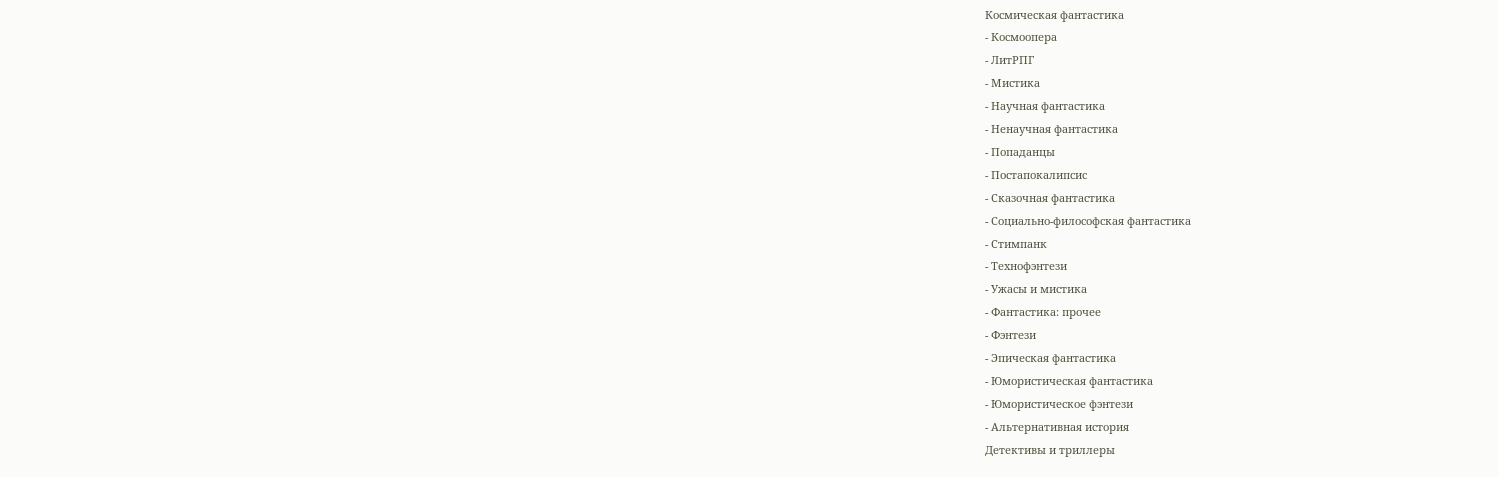Космическая фантастика
- Космоопера
- ЛитРПГ
- Мистика
- Научная фантастика
- Ненаучная фантастика
- Попаданцы
- Постапокалипсис
- Сказочная фантастика
- Социально-философская фантастика
- Стимпанк
- Технофэнтези
- Ужасы и мистика
- Фантастика: прочее
- Фэнтези
- Эпическая фантастика
- Юмористическая фантастика
- Юмористическое фэнтези
- Альтернативная история
Детективы и триллеры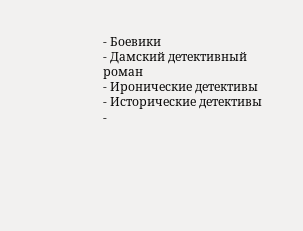- Боевики
- Дамский детективный роман
- Иронические детективы
- Исторические детективы
-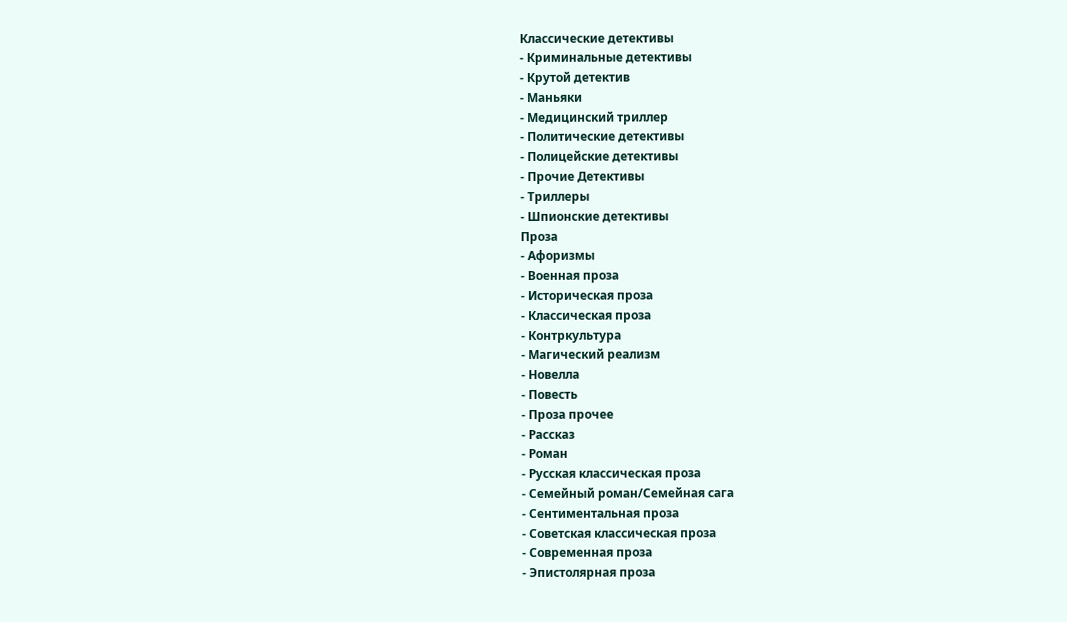Классические детективы
- Криминальные детективы
- Крутой детектив
- Маньяки
- Медицинский триллер
- Политические детективы
- Полицейские детективы
- Прочие Детективы
- Триллеры
- Шпионские детективы
Проза
- Афоризмы
- Военная проза
- Историческая проза
- Классическая проза
- Контркультура
- Магический реализм
- Новелла
- Повесть
- Проза прочее
- Рассказ
- Роман
- Русская классическая проза
- Семейный роман/Семейная сага
- Сентиментальная проза
- Советская классическая проза
- Современная проза
- Эпистолярная проза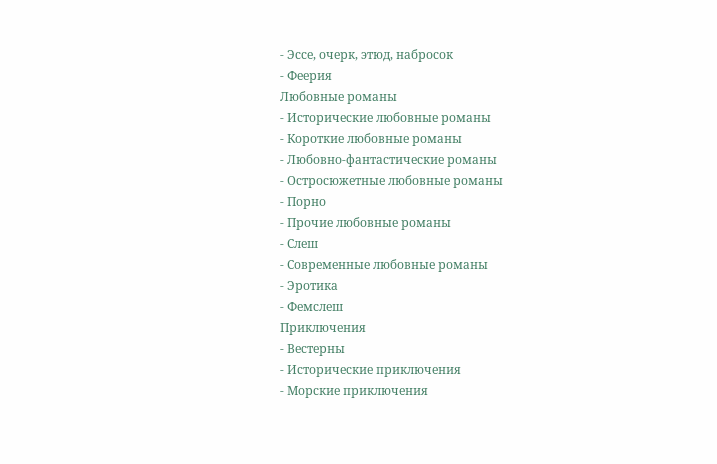- Эссе, очерк, этюд, набросок
- Феерия
Любовные романы
- Исторические любовные романы
- Короткие любовные романы
- Любовно-фантастические романы
- Остросюжетные любовные романы
- Порно
- Прочие любовные романы
- Слеш
- Современные любовные романы
- Эротика
- Фемслеш
Приключения
- Вестерны
- Исторические приключения
- Морские приключения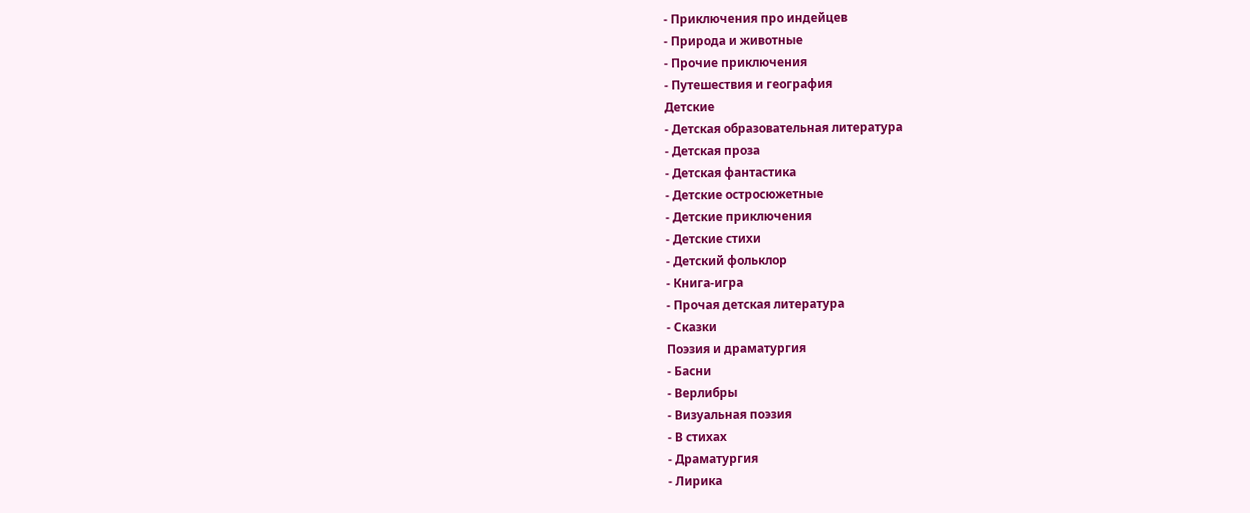- Приключения про индейцев
- Природа и животные
- Прочие приключения
- Путешествия и география
Детские
- Детская образовательная литература
- Детская проза
- Детская фантастика
- Детские остросюжетные
- Детские приключения
- Детские стихи
- Детский фольклор
- Книга-игра
- Прочая детская литература
- Сказки
Поэзия и драматургия
- Басни
- Верлибры
- Визуальная поэзия
- В стихах
- Драматургия
- Лирика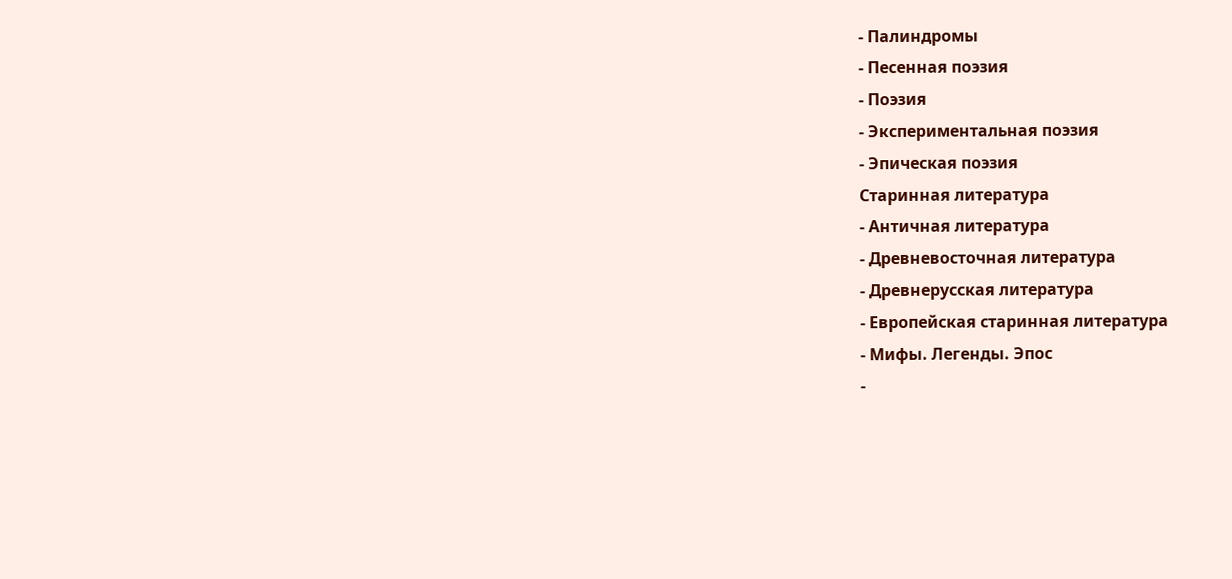- Палиндромы
- Песенная поэзия
- Поэзия
- Экспериментальная поэзия
- Эпическая поэзия
Старинная литература
- Античная литература
- Древневосточная литература
- Древнерусская литература
- Европейская старинная литература
- Мифы. Легенды. Эпос
-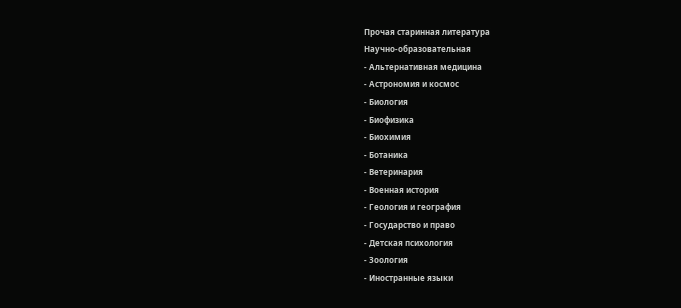Прочая старинная литература
Научно-образовательная
- Альтернативная медицина
- Астрономия и космос
- Биология
- Биофизика
- Биохимия
- Ботаника
- Ветеринария
- Военная история
- Геология и география
- Государство и право
- Детская психология
- Зоология
- Иностранные языки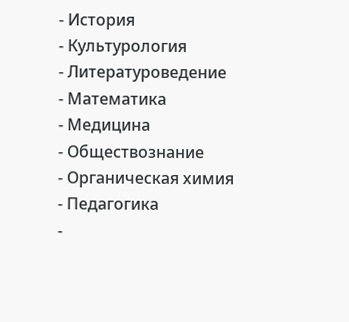- История
- Культурология
- Литературоведение
- Математика
- Медицина
- Обществознание
- Органическая химия
- Педагогика
-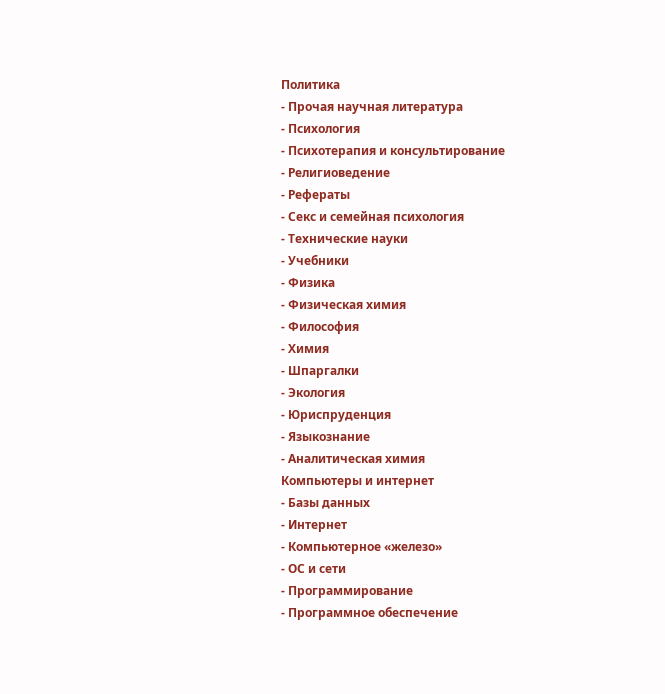Политика
- Прочая научная литература
- Психология
- Психотерапия и консультирование
- Религиоведение
- Рефераты
- Секс и семейная психология
- Технические науки
- Учебники
- Физика
- Физическая химия
- Философия
- Химия
- Шпаргалки
- Экология
- Юриспруденция
- Языкознание
- Аналитическая химия
Компьютеры и интернет
- Базы данных
- Интернет
- Компьютерное «железо»
- ОС и сети
- Программирование
- Программное обеспечение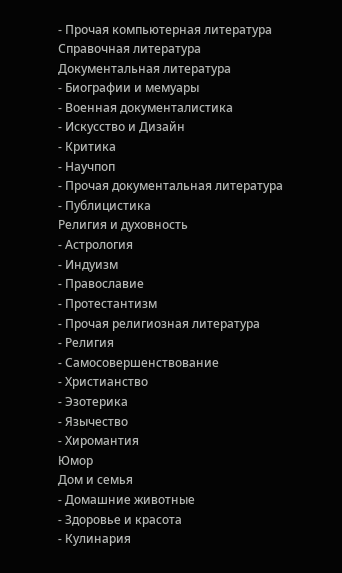- Прочая компьютерная литература
Справочная литература
Документальная литература
- Биографии и мемуары
- Военная документалистика
- Искусство и Дизайн
- Критика
- Научпоп
- Прочая документальная литература
- Публицистика
Религия и духовность
- Астрология
- Индуизм
- Православие
- Протестантизм
- Прочая религиозная литература
- Религия
- Самосовершенствование
- Христианство
- Эзотерика
- Язычество
- Хиромантия
Юмор
Дом и семья
- Домашние животные
- Здоровье и красота
- Кулинария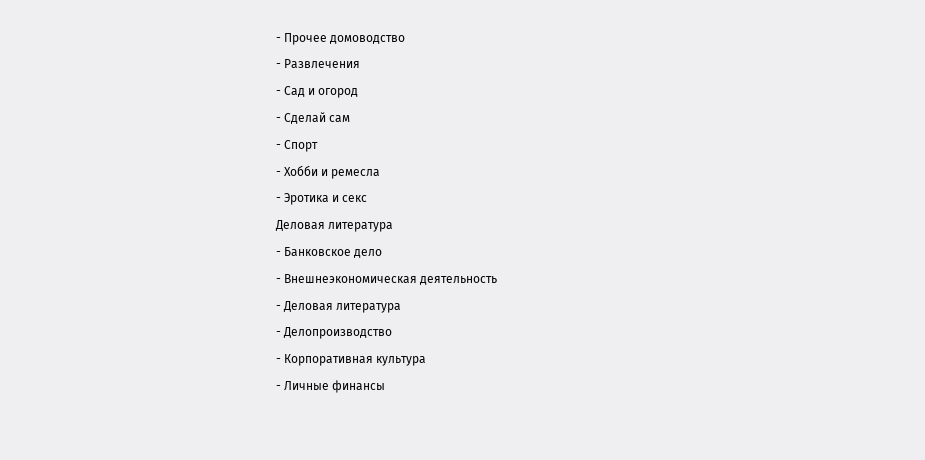- Прочее домоводство
- Развлечения
- Сад и огород
- Сделай сам
- Спорт
- Хобби и ремесла
- Эротика и секс
Деловая литература
- Банковское дело
- Внешнеэкономическая деятельность
- Деловая литература
- Делопроизводство
- Корпоративная культура
- Личные финансы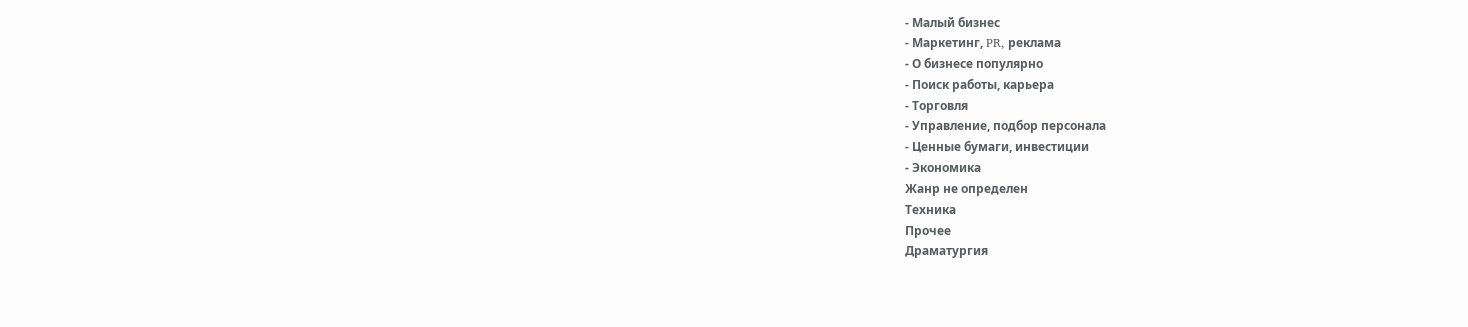- Малый бизнес
- Маркетинг, PR, реклама
- О бизнесе популярно
- Поиск работы, карьера
- Торговля
- Управление, подбор персонала
- Ценные бумаги, инвестиции
- Экономика
Жанр не определен
Техника
Прочее
Драматургия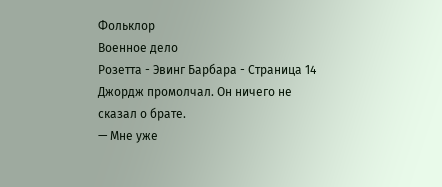Фольклор
Военное дело
Розетта - Эвинг Барбара - Страница 14
Джордж промолчал. Он ничего не сказал о брате.
— Мне уже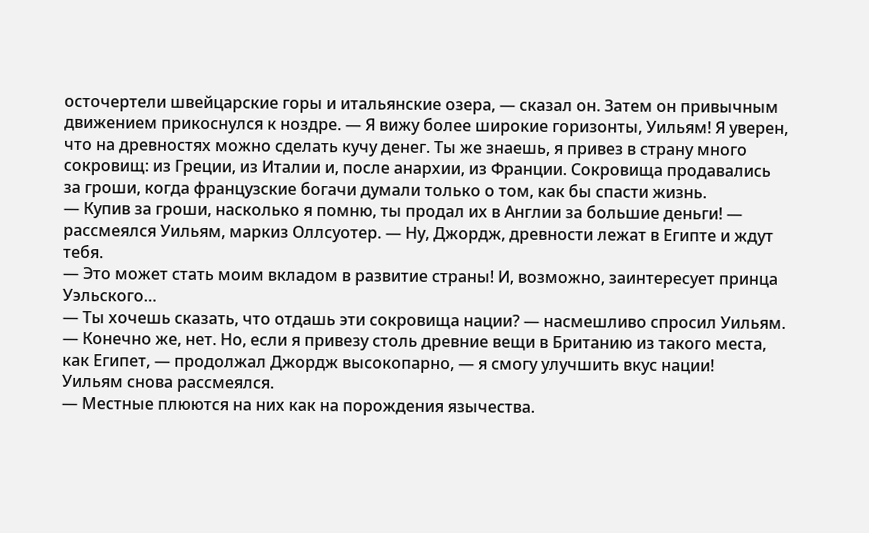осточертели швейцарские горы и итальянские озера, — сказал он. Затем он привычным движением прикоснулся к ноздре. — Я вижу более широкие горизонты, Уильям! Я уверен, что на древностях можно сделать кучу денег. Ты же знаешь, я привез в страну много сокровищ: из Греции, из Италии и, после анархии, из Франции. Сокровища продавались за гроши, когда французские богачи думали только о том, как бы спасти жизнь.
— Купив за гроши, насколько я помню, ты продал их в Англии за большие деньги! — рассмеялся Уильям, маркиз Оллсуотер. — Ну, Джордж, древности лежат в Египте и ждут тебя.
— Это может стать моим вкладом в развитие страны! И, возможно, заинтересует принца Уэльского…
— Ты хочешь сказать, что отдашь эти сокровища нации? — насмешливо спросил Уильям.
— Конечно же, нет. Но, если я привезу столь древние вещи в Британию из такого места, как Египет, — продолжал Джордж высокопарно, — я смогу улучшить вкус нации!
Уильям снова рассмеялся.
— Местные плюются на них как на порождения язычества.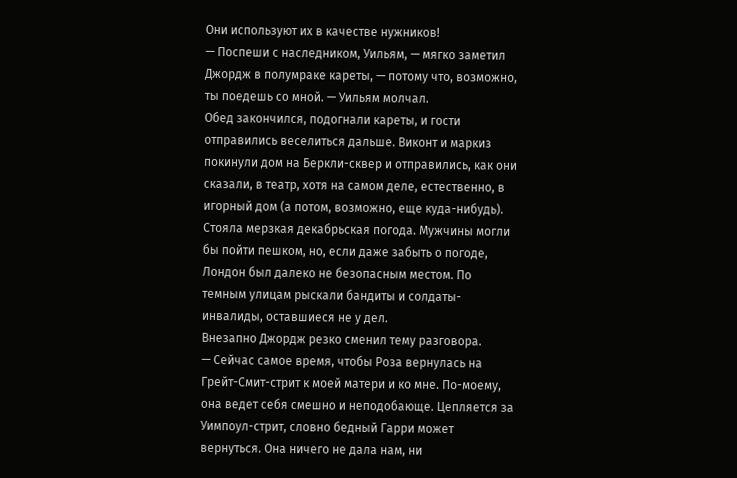Они используют их в качестве нужников!
— Поспеши с наследником, Уильям, — мягко заметил Джордж в полумраке кареты, — потому что, возможно, ты поедешь со мной. — Уильям молчал.
Обед закончился, подогнали кареты, и гости отправились веселиться дальше. Виконт и маркиз покинули дом на Беркли-сквер и отправились, как они сказали, в театр, хотя на самом деле, естественно, в игорный дом (а потом, возможно, еще куда-нибудь). Стояла мерзкая декабрьская погода. Мужчины могли бы пойти пешком, но, если даже забыть о погоде, Лондон был далеко не безопасным местом. По темным улицам рыскали бандиты и солдаты-инвалиды, оставшиеся не у дел.
Внезапно Джордж резко сменил тему разговора.
— Сейчас самое время, чтобы Роза вернулась на Грейт-Смит-стрит к моей матери и ко мне. По-моему, она ведет себя смешно и неподобающе. Цепляется за Уимпоул-стрит, словно бедный Гарри может вернуться. Она ничего не дала нам, ни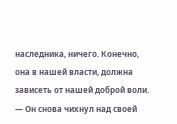наследника, ничего. Конечно, она в нашей власти, должна зависеть от нашей доброй воли. — Он снова чихнул над своей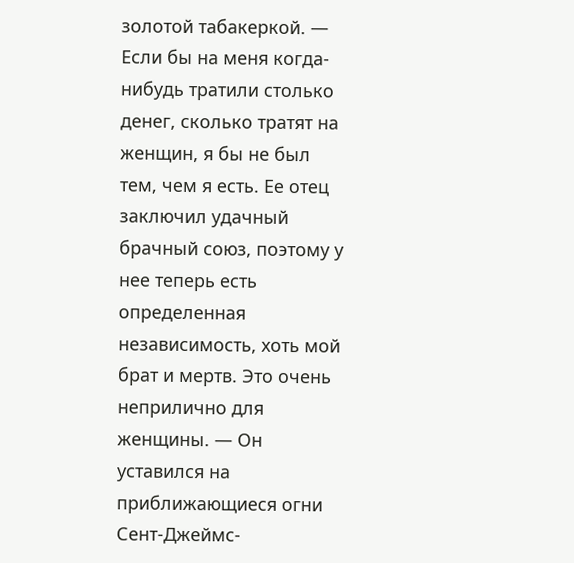золотой табакеркой. — Если бы на меня когда-нибудь тратили столько денег, сколько тратят на женщин, я бы не был тем, чем я есть. Ее отец заключил удачный брачный союз, поэтому у нее теперь есть определенная независимость, хоть мой брат и мертв. Это очень неприлично для женщины. — Он уставился на приближающиеся огни Сент-Джеймс-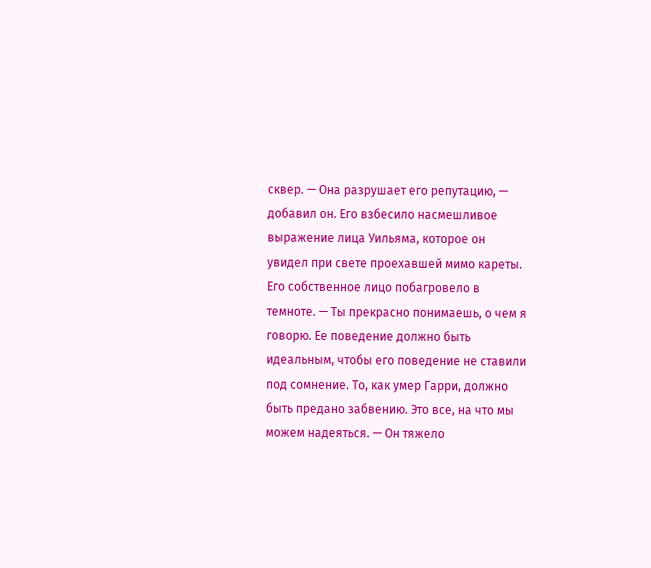сквер. — Она разрушает его репутацию, — добавил он. Его взбесило насмешливое выражение лица Уильяма, которое он увидел при свете проехавшей мимо кареты. Его собственное лицо побагровело в темноте. — Ты прекрасно понимаешь, о чем я говорю. Ее поведение должно быть идеальным, чтобы его поведение не ставили под сомнение. То, как умер Гарри, должно быть предано забвению. Это все, на что мы можем надеяться. — Он тяжело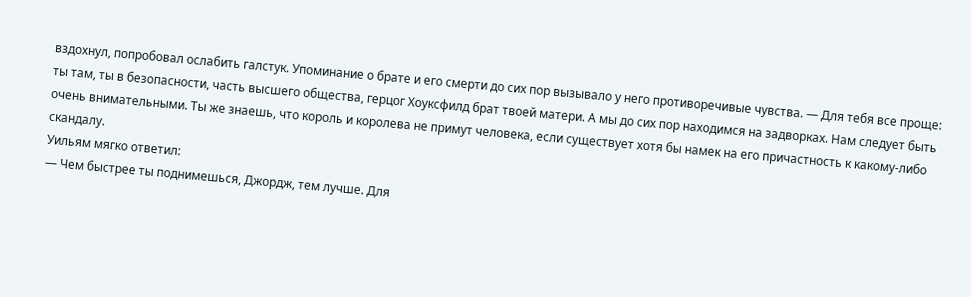вздохнул, попробовал ослабить галстук. Упоминание о брате и его смерти до сих пор вызывало у него противоречивые чувства. — Для тебя все проще: ты там, ты в безопасности, часть высшего общества, герцог Хоуксфилд брат твоей матери. А мы до сих пор находимся на задворках. Нам следует быть очень внимательными. Ты же знаешь, что король и королева не примут человека, если существует хотя бы намек на его причастность к какому-либо скандалу.
Уильям мягко ответил:
— Чем быстрее ты поднимешься, Джордж, тем лучше. Для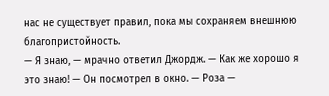нас не существует правил, пока мы сохраняем внешнюю благопристойность.
— Я знаю, — мрачно ответил Джордж. — Как же хорошо я это знаю! — Он посмотрел в окно. — Роза —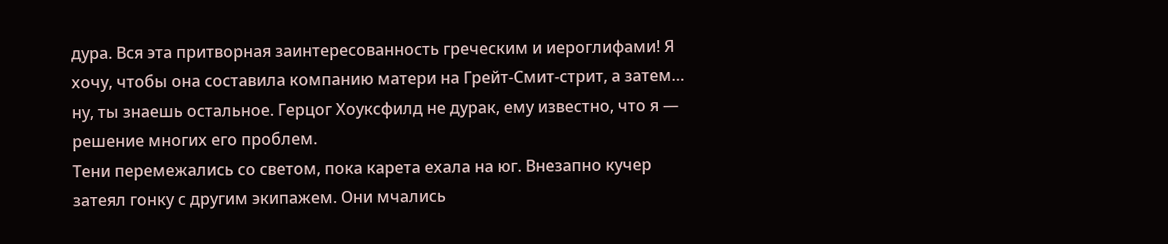дура. Вся эта притворная заинтересованность греческим и иероглифами! Я хочу, чтобы она составила компанию матери на Грейт-Смит-стрит, а затем… ну, ты знаешь остальное. Герцог Хоуксфилд не дурак, ему известно, что я — решение многих его проблем.
Тени перемежались со светом, пока карета ехала на юг. Внезапно кучер затеял гонку с другим экипажем. Они мчались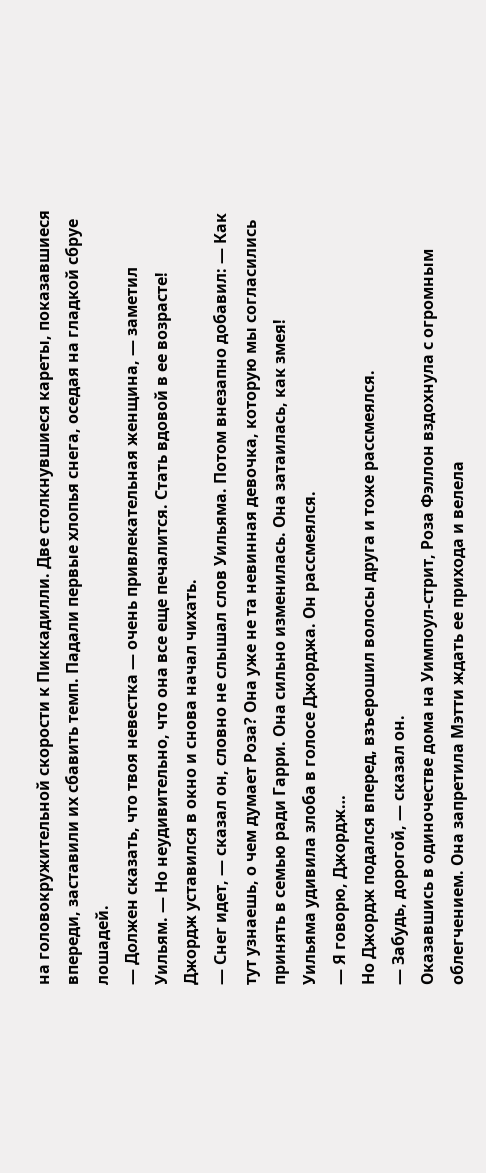на головокружительной скорости к Пиккадилли. Две столкнувшиеся кареты, показавшиеся впереди, заставили их сбавить темп. Падали первые хлопья снега, оседая на гладкой сбруе лошадей.
— Должен сказать, что твоя невестка — очень привлекательная женщина, — заметил Уильям. — Но неудивительно, что она все еще печалится. Стать вдовой в ее возрасте!
Джордж уставился в окно и снова начал чихать.
— Снег идет, — сказал он, словно не слышал слов Уильяма. Потом внезапно добавил: — Как тут узнаешь, о чем думает Роза? Она уже не та невинная девочка, которую мы согласились принять в семью ради Гарри. Она сильно изменилась. Она затаилась, как змея!
Уильяма удивила злоба в голосе Джорджа. Он рассмеялся.
— Я говорю, Джордж…
Но Джордж подался вперед, взъерошил волосы друга и тоже рассмеялся.
— Забудь, дорогой, — сказал он.
Оказавшись в одиночестве дома на Уимпоул-стрит, Роза Фэллон вздохнула с огромным облегчением. Она запретила Мэтти ждать ее прихода и велела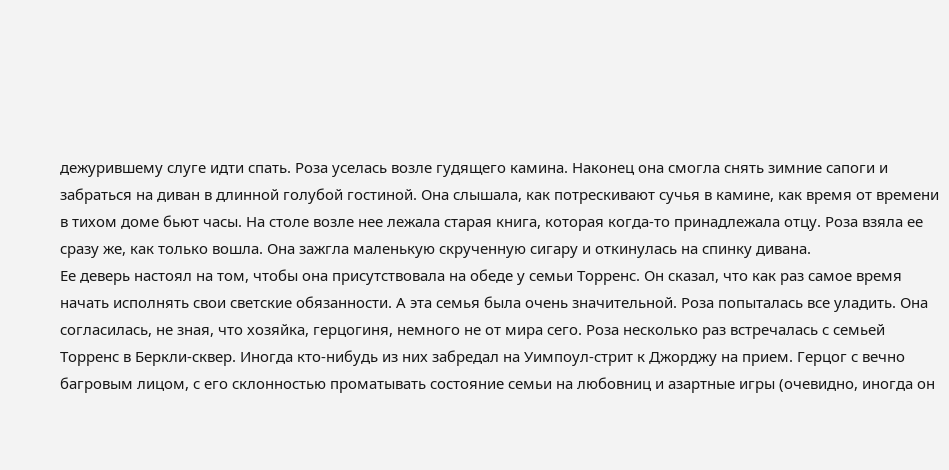дежурившему слуге идти спать. Роза уселась возле гудящего камина. Наконец она смогла снять зимние сапоги и забраться на диван в длинной голубой гостиной. Она слышала, как потрескивают сучья в камине, как время от времени в тихом доме бьют часы. На столе возле нее лежала старая книга, которая когда-то принадлежала отцу. Роза взяла ее сразу же, как только вошла. Она зажгла маленькую скрученную сигару и откинулась на спинку дивана.
Ее деверь настоял на том, чтобы она присутствовала на обеде у семьи Торренс. Он сказал, что как раз самое время начать исполнять свои светские обязанности. А эта семья была очень значительной. Роза попыталась все уладить. Она согласилась, не зная, что хозяйка, герцогиня, немного не от мира сего. Роза несколько раз встречалась с семьей Торренс в Беркли-сквер. Иногда кто-нибудь из них забредал на Уимпоул-стрит к Джорджу на прием. Герцог с вечно багровым лицом, с его склонностью проматывать состояние семьи на любовниц и азартные игры (очевидно, иногда он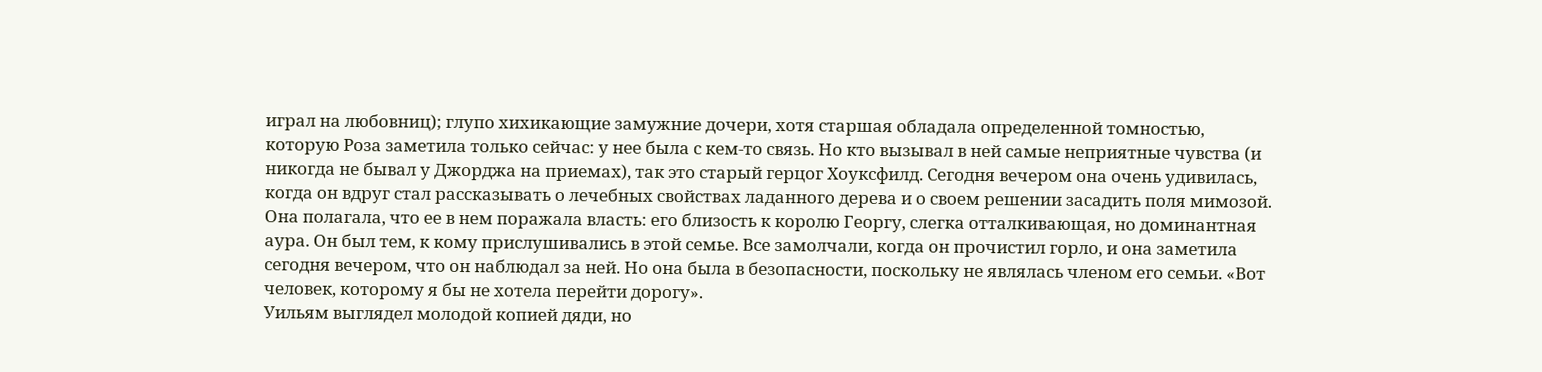играл на любовниц); глупо хихикающие замужние дочери, хотя старшая обладала определенной томностью, которую Роза заметила только сейчас: у нее была с кем-то связь. Но кто вызывал в ней самые неприятные чувства (и никогда не бывал у Джорджа на приемах), так это старый герцог Хоуксфилд. Сегодня вечером она очень удивилась, когда он вдруг стал рассказывать о лечебных свойствах ладанного дерева и о своем решении засадить поля мимозой. Она полагала, что ее в нем поражала власть: его близость к королю Георгу, слегка отталкивающая, но доминантная аура. Он был тем, к кому прислушивались в этой семье. Все замолчали, когда он прочистил горло, и она заметила сегодня вечером, что он наблюдал за ней. Но она была в безопасности, поскольку не являлась членом его семьи. «Вот человек, которому я бы не хотела перейти дорогу».
Уильям выглядел молодой копией дяди, но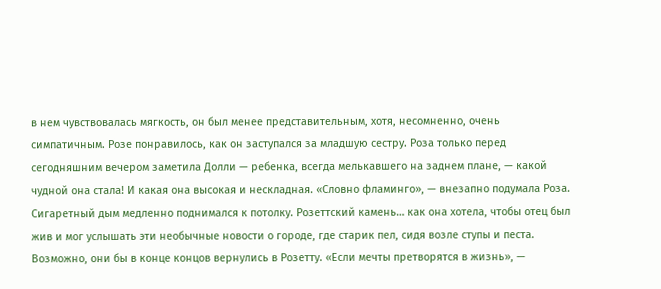в нем чувствовалась мягкость, он был менее представительным, хотя, несомненно, очень симпатичным. Розе понравилось, как он заступался за младшую сестру. Роза только перед сегодняшним вечером заметила Долли — ребенка, всегда мелькавшего на заднем плане, — какой чудной она стала! И какая она высокая и нескладная. «Словно фламинго», — внезапно подумала Роза. Сигаретный дым медленно поднимался к потолку. Розеттский камень… как она хотела, чтобы отец был жив и мог услышать эти необычные новости о городе, где старик пел, сидя возле ступы и песта. Возможно, они бы в конце концов вернулись в Розетту. «Если мечты претворятся в жизнь», —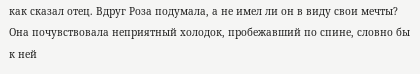как сказал отец. Вдруг Роза подумала, а не имел ли он в виду свои мечты? Она почувствовала неприятный холодок, пробежавший по спине, словно бы к ней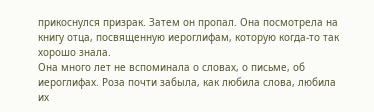прикоснулся призрак. Затем он пропал. Она посмотрела на книгу отца, посвященную иероглифам, которую когда-то так хорошо знала.
Она много лет не вспоминала о словах, о письме, об иероглифах. Роза почти забыла, как любила слова, любила их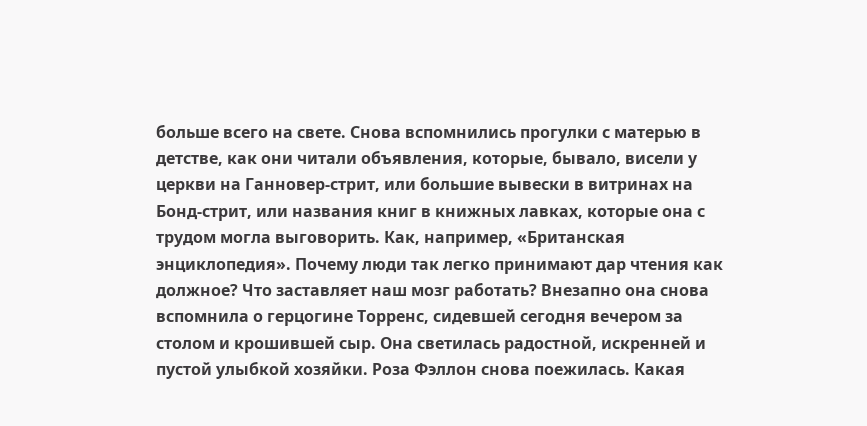больше всего на свете. Снова вспомнились прогулки с матерью в детстве, как они читали объявления, которые, бывало, висели у церкви на Ганновер-стрит, или большие вывески в витринах на Бонд-стрит, или названия книг в книжных лавках, которые она с трудом могла выговорить. Как, например, «Британская энциклопедия». Почему люди так легко принимают дар чтения как должное? Что заставляет наш мозг работать? Внезапно она снова вспомнила о герцогине Торренс, сидевшей сегодня вечером за столом и крошившей сыр. Она светилась радостной, искренней и пустой улыбкой хозяйки. Роза Фэллон снова поежилась. Какая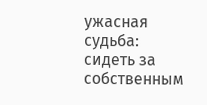ужасная судьба: сидеть за собственным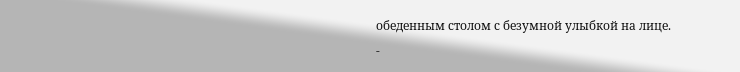обеденным столом с безумной улыбкой на лице.
-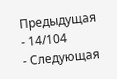Предыдущая
- 14/104
- Следующая